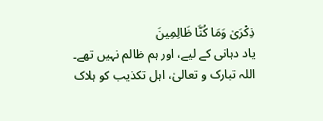ذِكْرَىٰ وَمَا كُنَّا ظَالِمِينَ
یاد دہانی کے لیے، اور ہم ظالم نہیں تھے۔
اللہ تبارک و تعالیٰ، اہل تکذیب کو ہلاک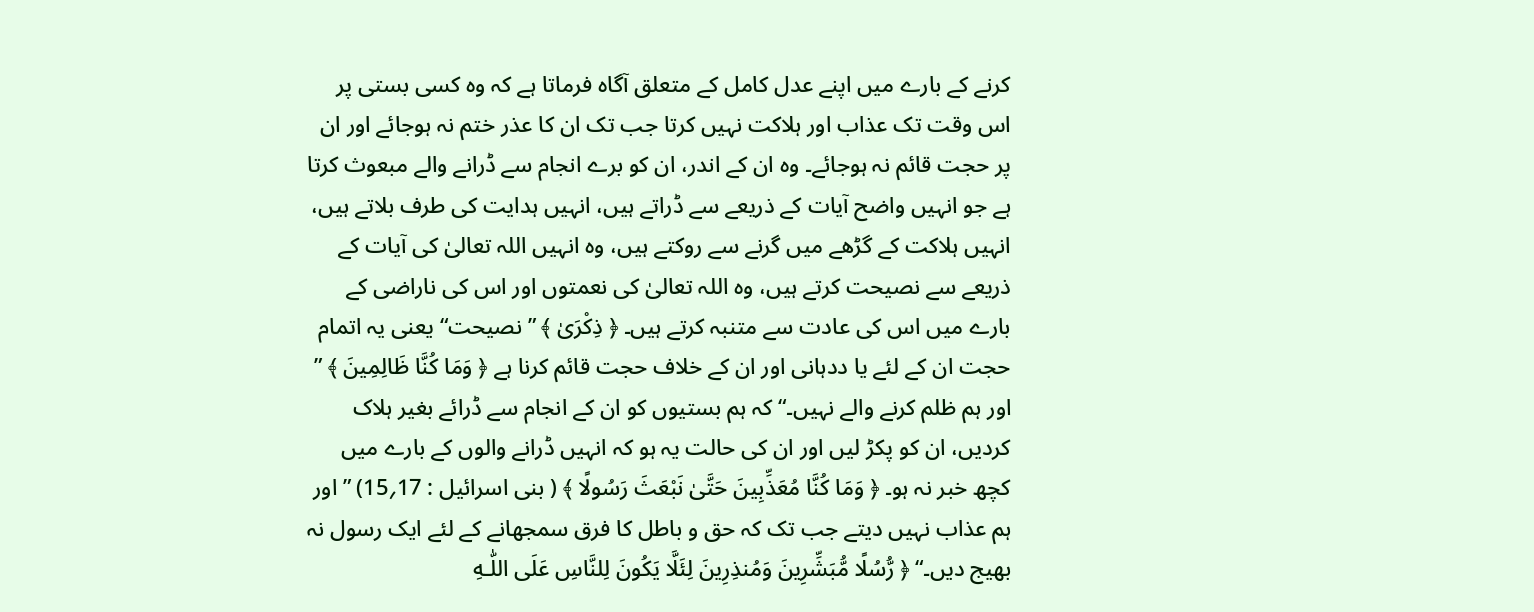کرنے کے بارے میں اپنے عدل کامل کے متعلق آگاہ فرماتا ہے کہ وہ کسی بستی پر اس وقت تک عذاب اور ہلاکت نہیں کرتا جب تک ان کا عذر ختم نہ ہوجائے اور ان پر حجت قائم نہ ہوجائے۔ وہ ان کے اندر، ان کو برے انجام سے ڈرانے والے مبعوث کرتا ہے جو انہیں واضح آیات کے ذریعے سے ڈراتے ہیں، انہیں ہدایت کی طرف بلاتے ہیں، انہیں ہلاکت کے گڑھے میں گرنے سے روکتے ہیں، وہ انہیں اللہ تعالیٰ کی آیات کے ذریعے سے نصیحت کرتے ہیں، وہ اللہ تعالیٰ کی نعمتوں اور اس کی ناراضی کے بارے میں اس کی عادت سے متنبہ کرتے ہیں۔ ﴿ ذِكْرَىٰ ﴾ ” نصیحت“ یعنی یہ اتمام حجت ان کے لئے یا ددہانی اور ان کے خلاف حجت قائم کرنا ہے ﴿ وَمَا كُنَّا ظَالِمِينَ ﴾ ” اور ہم ظلم کرنے والے نہیں۔“ کہ ہم بستیوں کو ان کے انجام سے ڈرائے بغیر ہلاک کردیں، ان کو پکڑ لیں اور ان کی حالت یہ ہو کہ انہیں ڈرانے والوں کے بارے میں کچھ خبر نہ ہو۔ ﴿ وَمَا كُنَّا مُعَذِّبِينَ حَتَّىٰ نَبْعَثَ رَسُولًا ﴾ ( بنی اسرائیل : 17؍15) ” اور ہم عذاب نہیں دیتے جب تک کہ حق و باطل کا فرق سمجھانے کے لئے ایک رسول نہ بھیج دیں۔“ ﴿ رُّسُلًا مُّبَشِّرِينَ وَمُنذِرِينَ لِئَلَّا يَكُونَ لِلنَّاسِ عَلَى اللّٰـهِ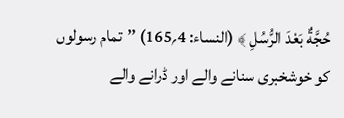حُجَّةٌ بَعْدَ الرُّسُلِ ﴾ (النساء: 4؍165) ’’تمام رسولوں کو خوشخبری سنانے والے اور ڈرانے والے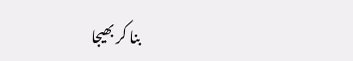بنا کر بھیجا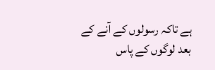ہے تاکہ رسولوں کے آنے کے بعد لوگوں کے پاس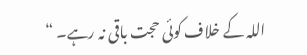اللہ کے خلاف کوئی حجت باقی نہ رہے۔ “